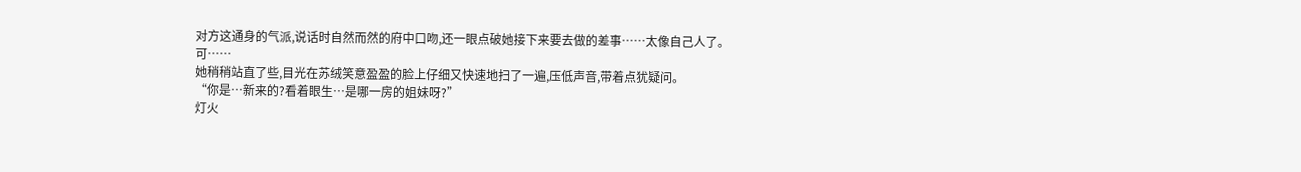对方这通身的气派,说话时自然而然的府中口吻,还一眼点破她接下来要去做的差事……太像自己人了。
可……
她稍稍站直了些,目光在苏绒笑意盈盈的脸上仔细又快速地扫了一遍,压低声音,带着点犹疑问。
“你是…新来的?看着眼生…是哪一房的姐妹呀?”
灯火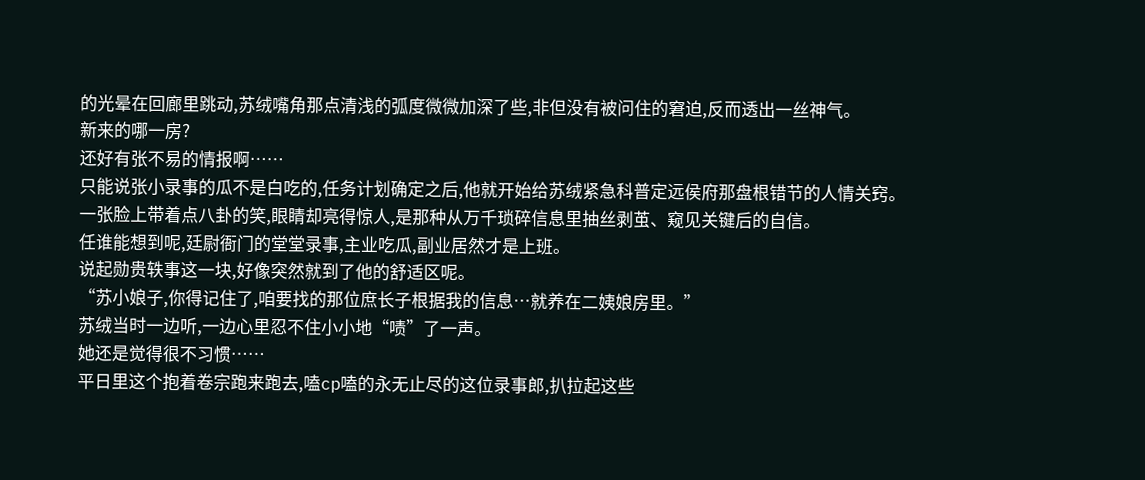的光晕在回廊里跳动,苏绒嘴角那点清浅的弧度微微加深了些,非但没有被问住的窘迫,反而透出一丝神气。
新来的哪一房?
还好有张不易的情报啊……
只能说张小录事的瓜不是白吃的,任务计划确定之后,他就开始给苏绒紧急科普定远侯府那盘根错节的人情关窍。
一张脸上带着点八卦的笑,眼睛却亮得惊人,是那种从万千琐碎信息里抽丝剥茧、窥见关键后的自信。
任谁能想到呢,廷尉衙门的堂堂录事,主业吃瓜,副业居然才是上班。
说起勋贵轶事这一块,好像突然就到了他的舒适区呢。
“苏小娘子,你得记住了,咱要找的那位庶长子根据我的信息…就养在二姨娘房里。”
苏绒当时一边听,一边心里忍不住小小地“啧”了一声。
她还是觉得很不习惯……
平日里这个抱着卷宗跑来跑去,嗑cp嗑的永无止尽的这位录事郎,扒拉起这些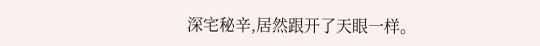深宅秘辛,居然跟开了天眼一样。